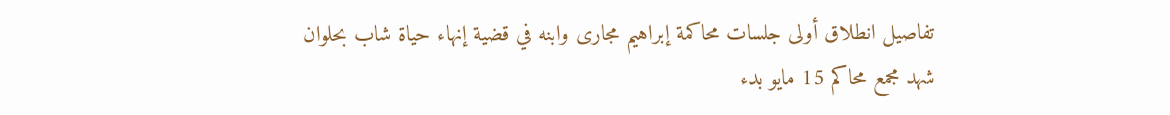تفاصيل انطلاق أولى جلسات محاكمة إبراهيم مجارى وابنه في قضية إنهاء حياة شاب بحلوان
شهد مجمع محاكم 15 مايو بدء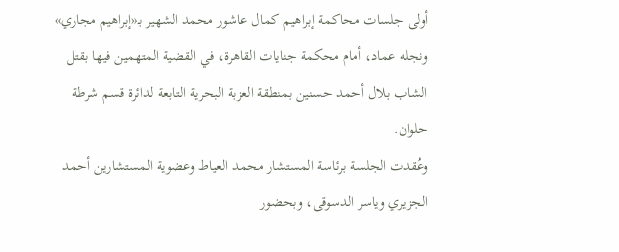أولى جلسات محاكمة إبراهيم كمال عاشور محمد الشهير بـ«إبراهيم مجاري» ونجله عماد، أمام محكمة جنايات القاهرة، في القضية المتهمين فيها بقتل الشاب بلال أحمد حسنين بمنطقة العزبة البحرية التابعة لدائرة قسم شرطة حلوان.
وعُقدت الجلسة برئاسة المستشار محمد العياط وعضوية المستشارين أحمد الجزيري وياسر الدسوقى، وبحضور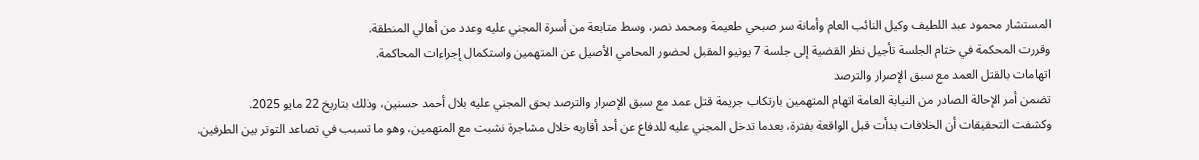المستشار محمود عبد اللطيف وكيل النائب العام وأمانة سر صبحي طعيمة ومحمد نصر، وسط متابعة من أسرة المجني عليه وعدد من أهالي المنطقة.
وقررت المحكمة في ختام الجلسة تأجيل نظر القضية إلى جلسة 7 يونيو المقبل لحضور المحامي الأصيل عن المتهمين واستكمال إجراءات المحاكمة.
اتهامات بالقتل العمد مع سبق الإصرار والترصد
تضمن أمر الإحالة الصادر من النيابة العامة اتهام المتهمين بارتكاب جريمة قتل عمد مع سبق الإصرار والترصد بحق المجني عليه بلال أحمد حسنين، وذلك بتاريخ 22 مايو 2025.
وكشفت التحقيقات أن الخلافات بدأت قبل الواقعة بفترة، بعدما تدخل المجني عليه للدفاع عن أحد أقاربه خلال مشاجرة نشبت مع المتهمين، وهو ما تسبب في تصاعد التوتر بين الطرفين.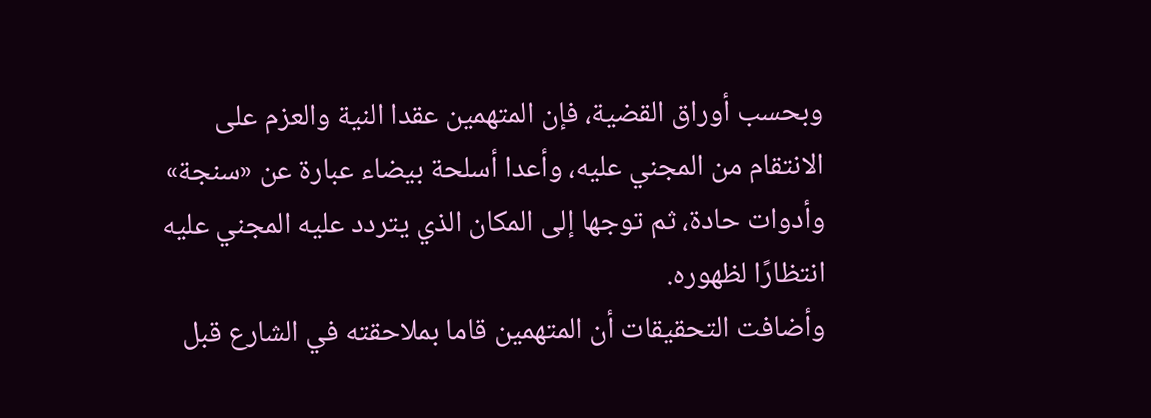وبحسب أوراق القضية، فإن المتهمين عقدا النية والعزم على الانتقام من المجني عليه، وأعدا أسلحة بيضاء عبارة عن «سنجة» وأدوات حادة، ثم توجها إلى المكان الذي يتردد عليه المجني عليه انتظارًا لظهوره.
وأضافت التحقيقات أن المتهمين قاما بملاحقته في الشارع قبل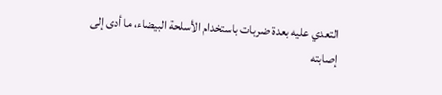التعدي عليه بعدة ضربات باستخدام الأسلحة البيضاء، ما أدى إلى إصابته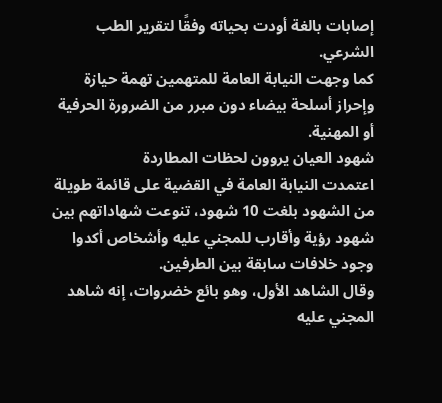إصابات بالغة أودت بحياته وفقًا لتقرير الطب الشرعي.
كما وجهت النيابة العامة للمتهمين تهمة حيازة وإحراز أسلحة بيضاء دون مبرر من الضرورة الحرفية أو المهنية.
شهود العيان يروون لحظات المطاردة
اعتمدت النيابة العامة في القضية على قائمة طويلة من الشهود بلغت 10 شهود، تنوعت شهاداتهم بين شهود رؤية وأقارب للمجني عليه وأشخاص أكدوا وجود خلافات سابقة بين الطرفين.
وقال الشاهد الأول، وهو بائع خضروات، إنه شاهد المجني عليه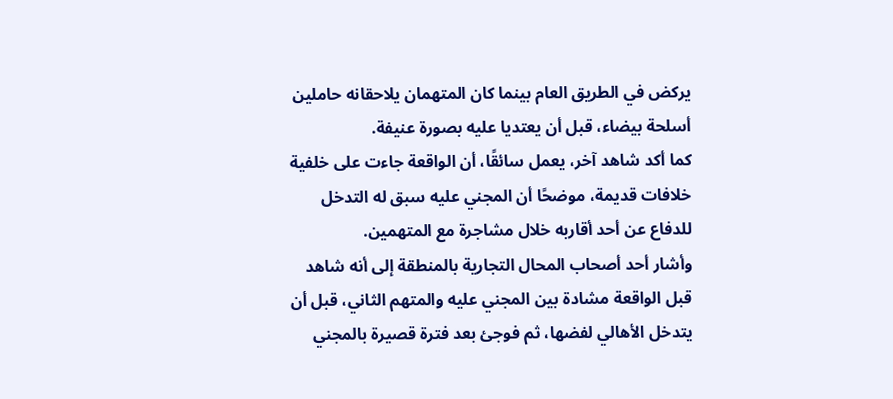يركض في الطريق العام بينما كان المتهمان يلاحقانه حاملين أسلحة بيضاء، قبل أن يعتديا عليه بصورة عنيفة.
كما أكد شاهد آخر، يعمل سائقًا، أن الواقعة جاءت على خلفية خلافات قديمة، موضحًا أن المجني عليه سبق له التدخل للدفاع عن أحد أقاربه خلال مشاجرة مع المتهمين.
وأشار أحد أصحاب المحال التجارية بالمنطقة إلى أنه شاهد قبل الواقعة مشادة بين المجني عليه والمتهم الثاني، قبل أن يتدخل الأهالي لفضها، ثم فوجئ بعد فترة قصيرة بالمجني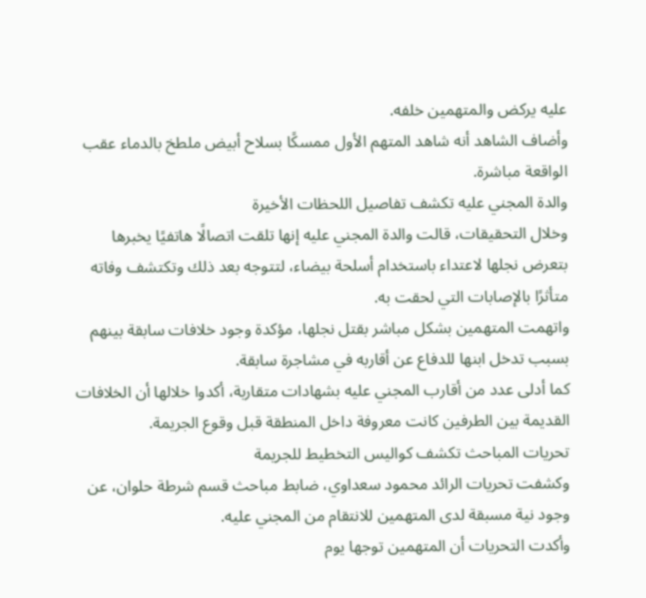عليه يركض والمتهمين خلفه.
وأضاف الشاهد أنه شاهد المتهم الأول ممسكًا بسلاح أبيض ملطخ بالدماء عقب الواقعة مباشرة.
والدة المجني عليه تكشف تفاصيل اللحظات الأخيرة
وخلال التحقيقات، قالت والدة المجني عليه إنها تلقت اتصالًا هاتفيًا يخبرها بتعرض نجلها لاعتداء باستخدام أسلحة بيضاء، لتتوجه بعد ذلك وتكتشف وفاته متأثرًا بالإصابات التي لحقت به.
واتهمت المتهمين بشكل مباشر بقتل نجلها، مؤكدة وجود خلافات سابقة بينهم بسبب تدخل ابنها للدفاع عن أقاربه في مشاجرة سابقة.
كما أدلى عدد من أقارب المجني عليه بشهادات متقاربة، أكدوا خلالها أن الخلافات القديمة بين الطرفين كانت معروفة داخل المنطقة قبل وقوع الجريمة.
تحريات المباحث تكشف كواليس التخطيط للجريمة
وكشفت تحريات الرائد محمود سعداوي، ضابط مباحث قسم شرطة حلوان، عن وجود نية مسبقة لدى المتهمين للانتقام من المجني عليه.
وأكدت التحريات أن المتهمين توجها يوم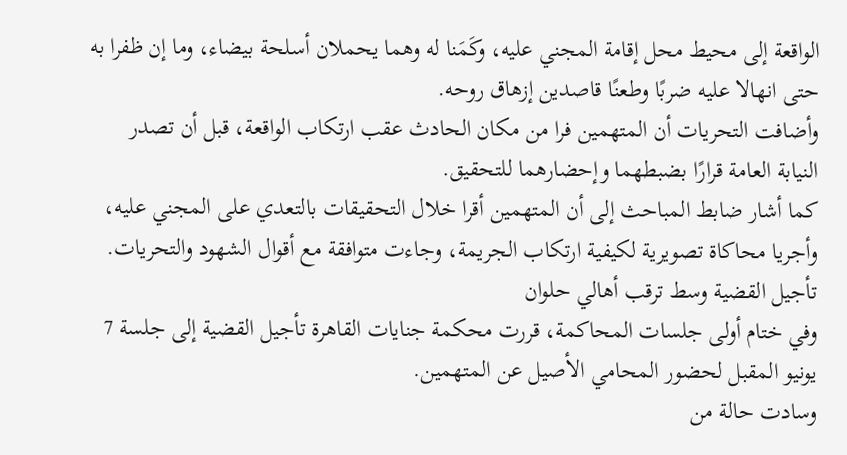الواقعة إلى محيط محل إقامة المجني عليه، وكَمَنا له وهما يحملان أسلحة بيضاء، وما إن ظفرا به حتى انهالا عليه ضربًا وطعنًا قاصدين إزهاق روحه.
وأضافت التحريات أن المتهمين فرا من مكان الحادث عقب ارتكاب الواقعة، قبل أن تصدر النيابة العامة قرارًا بضبطهما وإحضارهما للتحقيق.
كما أشار ضابط المباحث إلى أن المتهمين أقرا خلال التحقيقات بالتعدي على المجني عليه، وأجريا محاكاة تصويرية لكيفية ارتكاب الجريمة، وجاءت متوافقة مع أقوال الشهود والتحريات.
تأجيل القضية وسط ترقب أهالي حلوان
وفي ختام أولى جلسات المحاكمة، قررت محكمة جنايات القاهرة تأجيل القضية إلى جلسة 7 يونيو المقبل لحضور المحامي الأصيل عن المتهمين.
وسادت حالة من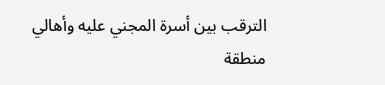الترقب بين أسرة المجني عليه وأهالي منطقة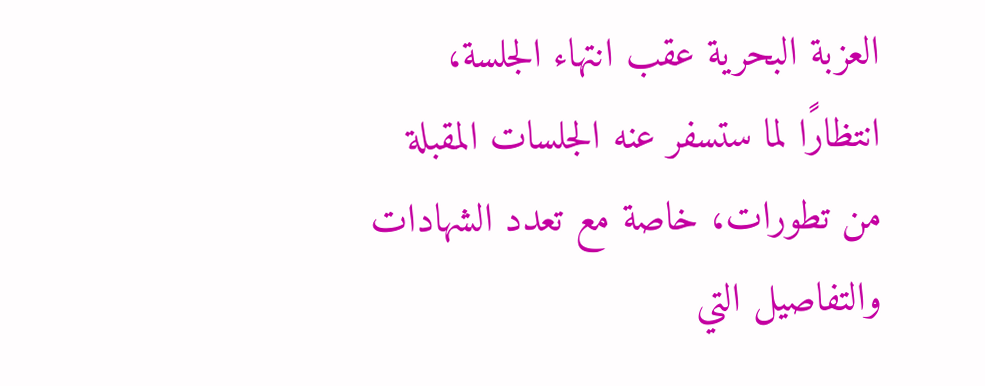العزبة البحرية عقب انتهاء الجلسة، انتظارًا لما ستسفر عنه الجلسات المقبلة من تطورات، خاصة مع تعدد الشهادات والتفاصيل التي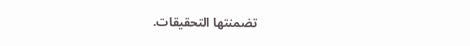تضمنتها التحقيقات.